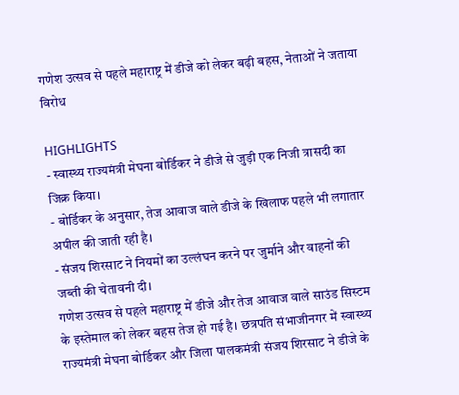गणेश उत्सव से पहले महाराष्ट्र में डीजे को लेकर बढ़ी बहस, नेताओं ने जताया विरोध

HIGHLIGHTS
- स्वास्थ्य राज्यमंत्री मेघना बोर्डिकर ने डीजे से जुड़ी एक निजी त्रासदी का जिक्र किया।
- बोर्डिकर के अनुसार, तेज आवाज वाले डीजे के खिलाफ पहले भी लगातार अपील की जाती रही है।
- संजय शिरसाट ने नियमों का उल्लंघन करने पर जुर्माने और वाहनों की जब्ती की चेतावनी दी।
गणेश उत्सव से पहले महाराष्ट्र में डीजे और तेज आवाज वाले साउंड सिस्टम के इस्तेमाल को लेकर बहस तेज हो गई है। छत्रपति संभाजीनगर में स्वास्थ्य राज्यमंत्री मेघना बोर्डिकर और जिला पालकमंत्री संजय शिरसाट ने डीजे के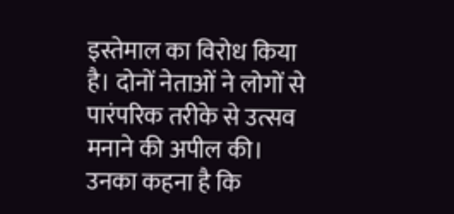इस्तेमाल का विरोध किया है। दोनों नेताओं ने लोगों से पारंपरिक तरीके से उत्सव मनाने की अपील की। उनका कहना है कि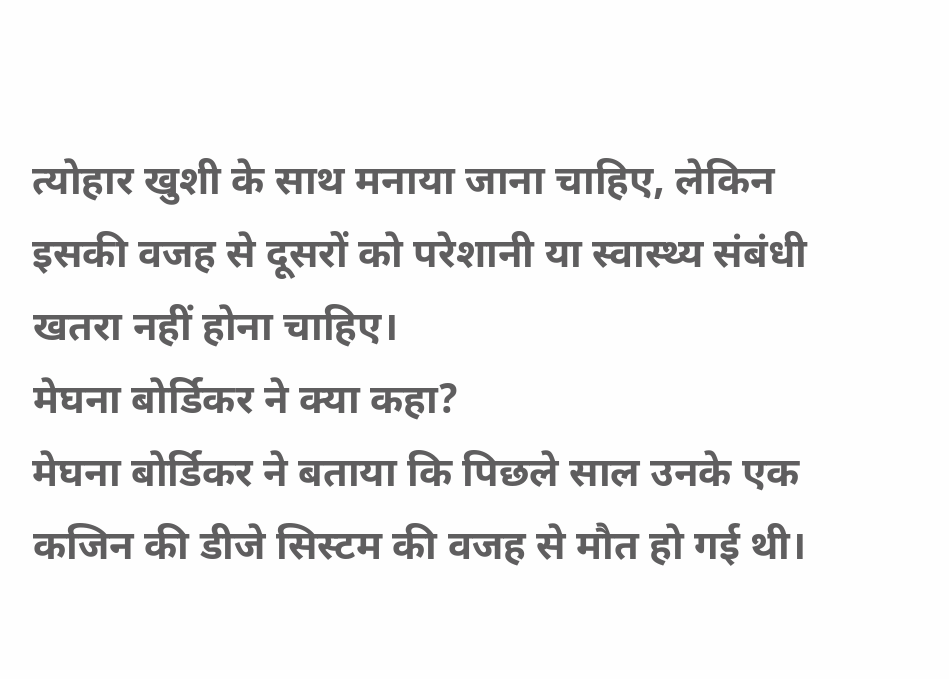त्योहार खुशी के साथ मनाया जाना चाहिए, लेकिन इसकी वजह से दूसरों को परेशानी या स्वास्थ्य संबंधी खतरा नहीं होना चाहिए।
मेघना बोर्डिकर ने क्या कहा?
मेघना बोर्डिकर ने बताया कि पिछले साल उनके एक कजिन की डीजे सिस्टम की वजह से मौत हो गई थी।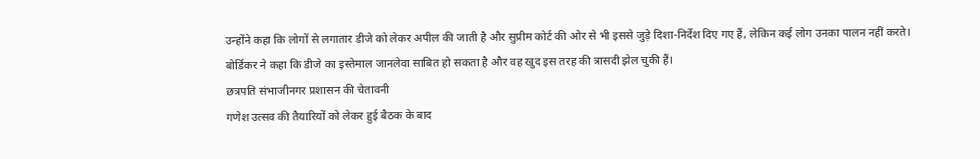उन्होंने कहा कि लोगों से लगातार डीजे को लेकर अपील की जाती है और सुप्रीम कोर्ट की ओर से भी इससे जुड़े दिशा-निर्देश दिए गए हैं, लेकिन कई लोग उनका पालन नहीं करते।
बोर्डिकर ने कहा कि डीजे का इस्तेमाल जानलेवा साबित हो सकता है और वह खुद इस तरह की त्रासदी झेल चुकी हैं।
छत्रपति संभाजीनगर प्रशासन की चेतावनी
गणेश उत्सव की तैयारियों को लेकर हुई बैठक के बाद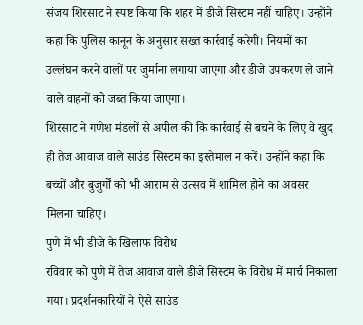संजय शिरसाट ने स्पष्ट किया कि शहर में डीजे सिस्टम नहीं चाहिए। उन्होंने कहा कि पुलिस कानून के अनुसार सख्त कार्रवाई करेगी। नियमों का उल्लंघन करने वालों पर जुर्माना लगाया जाएगा और डीजे उपकरण ले जाने वाले वाहनों को जब्त किया जाएगा।
शिरसाट ने गणेश मंडलों से अपील की कि कार्रवाई से बचने के लिए वे खुद ही तेज आवाज वाले साउंड सिस्टम का इस्तेमाल न करें। उन्होंने कहा कि बच्चों और बुजुर्गों को भी आराम से उत्सव में शामिल होने का अवसर मिलना चाहिए।
पुणे में भी डीजे के खिलाफ विरोध
रविवार को पुणे में तेज आवाज वाले डीजे सिस्टम के विरोध में मार्च निकाला गया। प्रदर्शनकारियों ने ऐसे साउंड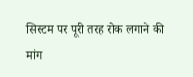सिस्टम पर पूरी तरह रोक लगाने की मांग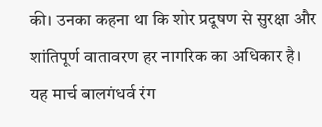की। उनका कहना था कि शोर प्रदूषण से सुरक्षा और शांतिपूर्ण वातावरण हर नागरिक का अधिकार है।
यह मार्च बालगंधर्व रंग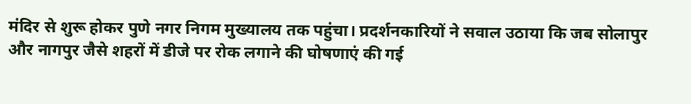मंदिर से शुरू होकर पुणे नगर निगम मुख्यालय तक पहुंचा। प्रदर्शनकारियों ने सवाल उठाया कि जब सोलापुर और नागपुर जैसे शहरों में डीजे पर रोक लगाने की घोषणाएं की गई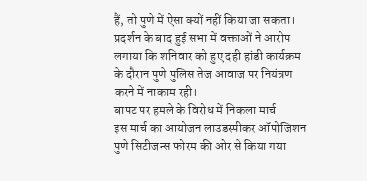हैं, तो पुणे में ऐसा क्यों नहीं किया जा सकता।
प्रदर्शन के बाद हुई सभा में वक्ताओं ने आरोप लगाया कि शनिवार को हुए दही हांडी कार्यक्रम के दौरान पुणे पुलिस तेज आवाज पर नियंत्रण करने में नाकाम रही।
बापट पर हमले के विरोध में निकला मार्च
इस मार्च का आयोजन लाउडस्पीकर ऑपोजिशन पुणे सिटीजन्स फोरम की ओर से किया गया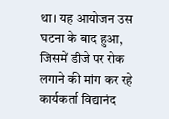था। यह आयोजन उस घटना के बाद हुआ, जिसमें डीजे पर रोक लगाने की मांग कर रहे कार्यकर्ता विद्यानंद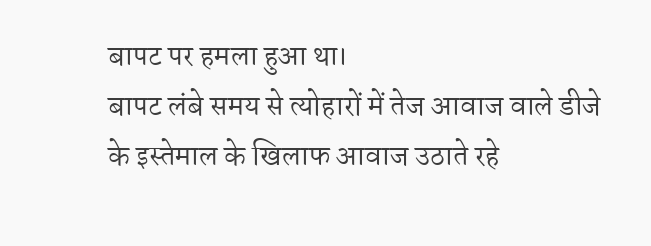बापट पर हमला हुआ था।
बापट लंबे समय से त्योहारों में तेज आवाज वाले डीजे के इस्तेमाल के खिलाफ आवाज उठाते रहे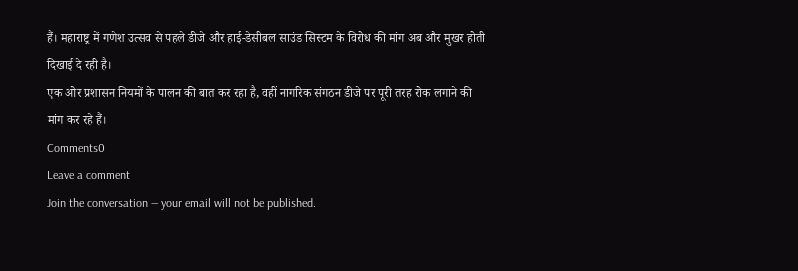हैं। महाराष्ट्र में गणेश उत्सव से पहले डीजे और हाई-डेसीबल साउंड सिस्टम के विरोध की मांग अब और मुखर होती दिखाई दे रही है।
एक ओर प्रशासन नियमों के पालन की बात कर रहा है, वहीं नागरिक संगठन डीजे पर पूरी तरह रोक लगाने की मांग कर रहे हैं।
Comments0
Leave a comment
Join the conversation — your email will not be published.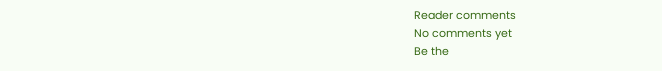Reader comments
No comments yet
Be the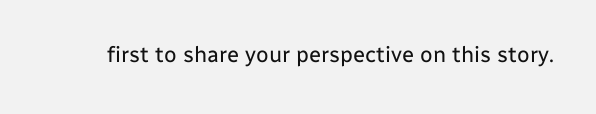first to share your perspective on this story.